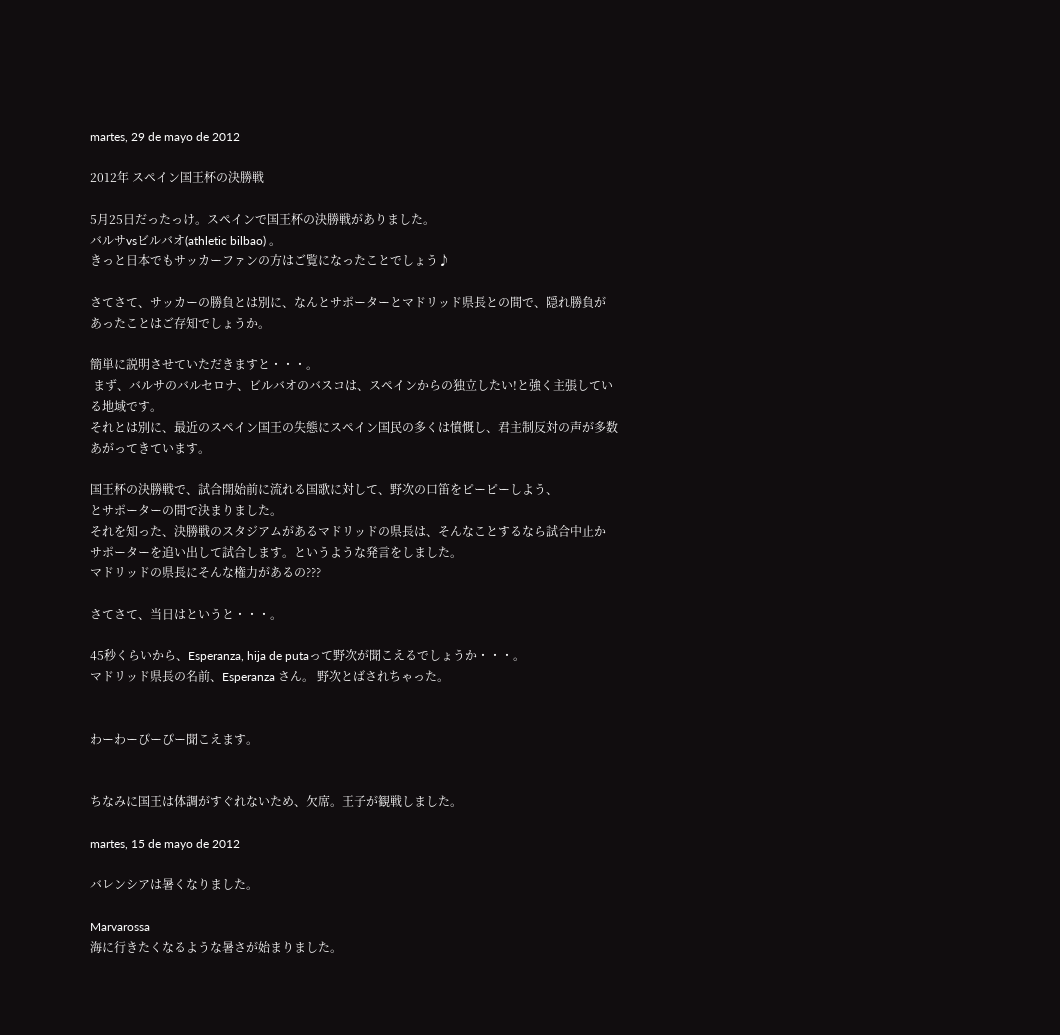martes, 29 de mayo de 2012

2012年 スペイン国王杯の決勝戦

5月25日だったっけ。スペインで国王杯の決勝戦がありました。
バルサvsビルバオ(athletic bilbao) 。
きっと日本でもサッカーファンの方はご覧になったことでしょう♪

さてさて、サッカーの勝負とは別に、なんとサポーターとマドリッド県長との間で、隠れ勝負が
あったことはご存知でしょうか。

簡単に説明させていただきますと・・・。
 まず、バルサのバルセロナ、ビルバオのバスコは、スペインからの独立したい!と強く主張している地域です。
それとは別に、最近のスペイン国王の失態にスペイン国民の多くは憤慨し、君主制反対の声が多数あがってきています。

国王杯の決勝戦で、試合開始前に流れる国歌に対して、野次の口笛をピーピーしよう、
とサポーターの間で決まりました。
それを知った、決勝戦のスタジアムがあるマドリッドの県長は、そんなことするなら試合中止か
サポーターを追い出して試合します。というような発言をしました。
マドリッドの県長にそんな権力があるの???

さてさて、当日はというと・・・。

45秒くらいから、Esperanza, hija de putaって野次が聞こえるでしょうか・・・。
マドリッド県長の名前、Esperanza さん。 野次とばされちゃった。


わーわーぴーぴー聞こえます。


ちなみに国王は体調がすぐれないため、欠席。王子が観戦しました。

martes, 15 de mayo de 2012

バレンシアは暑くなりました。

Marvarossa
海に行きたくなるような暑さが始まりました。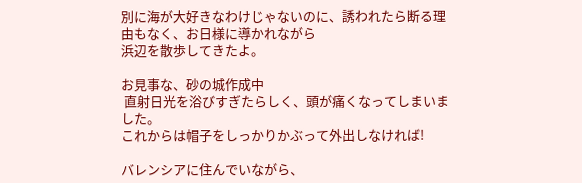別に海が大好きなわけじゃないのに、誘われたら断る理由もなく、お日様に導かれながら
浜辺を散歩してきたよ。

お見事な、砂の城作成中
 直射日光を浴びすぎたらしく、頭が痛くなってしまいました。
これからは帽子をしっかりかぶって外出しなければ!

バレンシアに住んでいながら、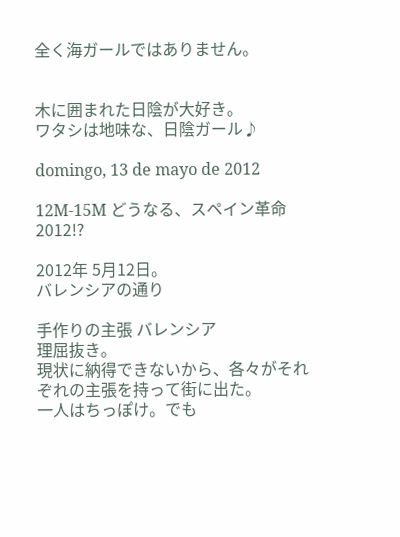全く海ガールではありません。


木に囲まれた日陰が大好き。
ワタシは地味な、日陰ガール♪

domingo, 13 de mayo de 2012

12M-15M どうなる、スペイン革命2012!?

2012年 5月12日。
バレンシアの通り

手作りの主張 バレンシア
理屈抜き。
現状に納得できないから、各々がそれぞれの主張を持って街に出た。
一人はちっぽけ。でも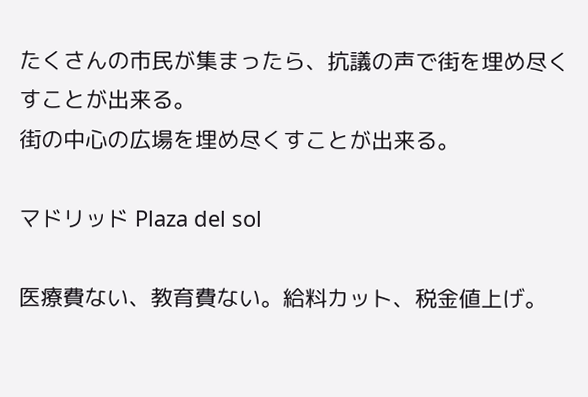たくさんの市民が集まったら、抗議の声で街を埋め尽くすことが出来る。
街の中心の広場を埋め尽くすことが出来る。

マドリッド Plaza del sol

医療費ない、教育費ない。給料カット、税金値上げ。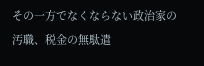その一方でなくならない政治家の汚職、税金の無駄遣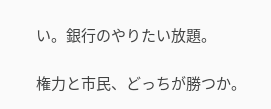い。銀行のやりたい放題。

権力と市民、どっちが勝つか。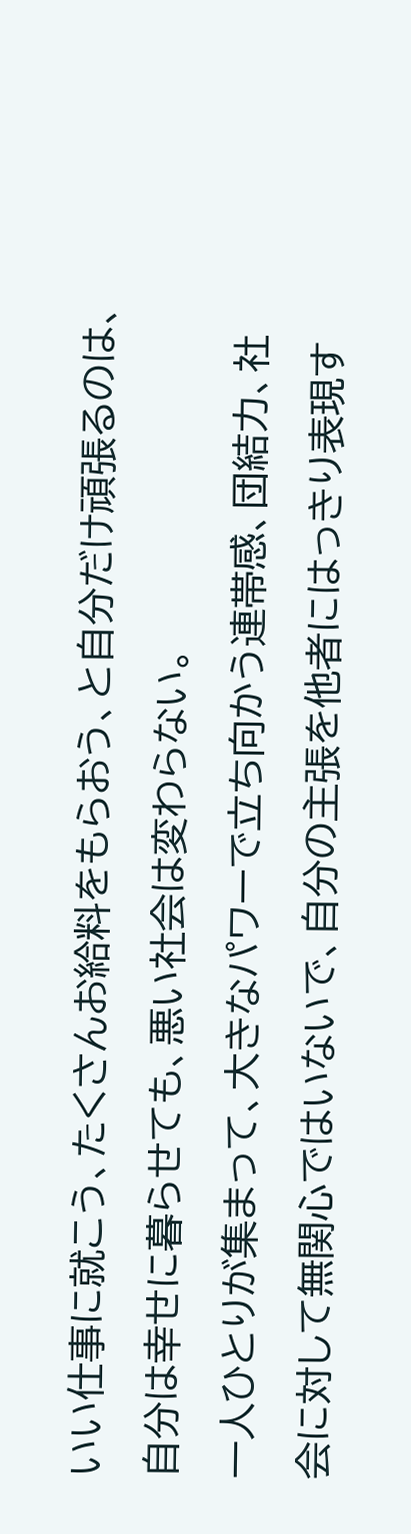いい仕事に就こう、たくさんお給料をもらおう、と自分だけ頑張るのは、自分は幸せに暮らせても、悪い社会は変わらない。
一人ひとりが集まって、大きなパワーで立ち向かう連帯感、団結力、社会に対して無関心ではいないで、自分の主張を他者にはっきり表現す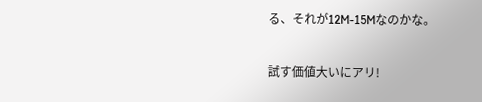る、それが12M-15Mなのかな。

試す価値大いにアリ!